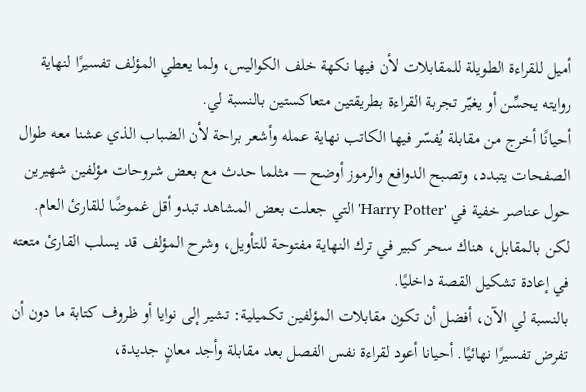أميل للقراءة الطويلة للمقابلات لأن فيها نكهة خلف الكواليس، ولما يعطي المؤلف تفسيرًا لنهاية روايته يحسِّن أو يغيّر تجربة القراءة بطريقتين متعاكستين بالنسبة لي.
أحيانًا أخرج من مقابلة يُفسّر فيها الكاتب نهاية عمله وأشعر براحة لأن الضباب الذي عشنا معه طوال الصفحات يتبدد، وتصبح الدوافع والرموز أوضح — مثلما حدث مع بعض شروحات مؤلفين شهيرين حول عناصر خفية في 'Harry Potter' التي جعلت بعض المشاهد تبدو أقل غموضًا للقارئ العام. لكن بالمقابل، هناك سحر كبير في ترك النهاية مفتوحة للتأويل، وشرح المؤلف قد يسلب القارئ متعته في إعادة تشكيل القصة داخليًا.
بالنسبة لي الآن، أفضل أن تكون مقابلات المؤلفين تكميلية: تشير إلى نوايا أو ظروف كتابة ما دون أن تفرض تفسيرًا نهائيًا. أحيانا أعود لقراءة نفس الفصل بعد مقابلة وأجد معانٍ جديدة،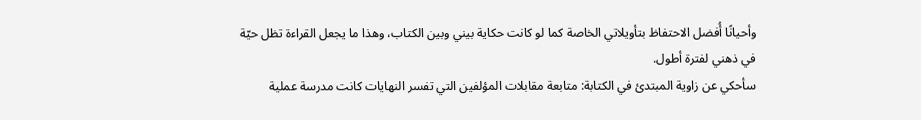وأحيانًا أُفضل الاحتفاظ بتأويلاتي الخاصة كما لو كانت حكاية بيني وبين الكتاب، وهذا ما يجعل القراءة تظل حيّة في ذهني لفترة أطول.
سأحكي عن زاوية المبتدئ في الكتابة: متابعة مقابلات المؤلفين التي تفسر النهايات كانت مدرسة عملية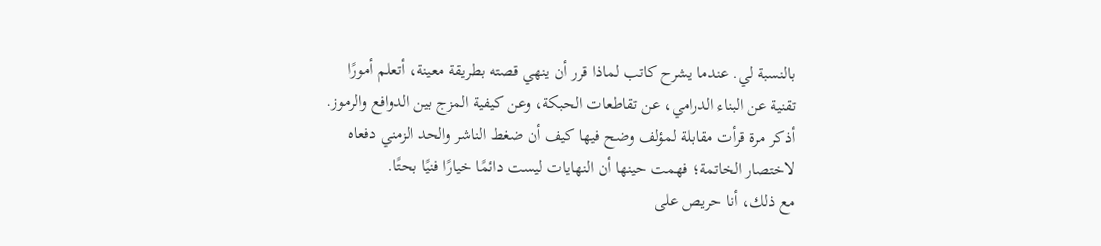بالنسبة لي. عندما يشرح كاتب لماذا قرر أن ينهي قصته بطريقة معينة، أتعلم أمورًا تقنية عن البناء الدرامي، عن تقاطعات الحبكة، وعن كيفية المزج بين الدوافع والرموز. أذكر مرة قرأت مقابلة لمؤلف وضح فيها كيف أن ضغط الناشر والحد الزمني دفعاه لاختصار الخاتمة؛ فهمت حينها أن النهايات ليست دائمًا خيارًا فنيًا بحتًا.
مع ذلك، أنا حريص على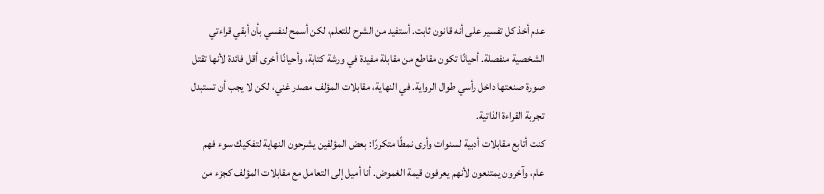عدم أخذ كل تفسير على أنه قانون ثابت. أستفيد من الشرح للتعلم، لكن أسمح لنفسي بأن أبقي قراءتي الشخصية منفصلة. أحيانًا تكون مقاطع من مقابلة مفيدة في ورشة كتابة، وأحيانًا أخرى أقل فائدة لأنها تقتل صورة صنعتها داخل رأسي طوال الرواية. في النهاية، مقابلات المؤلف مصدر غني، لكن لا يجب أن تستبدل تجربة القراءة الذاتية.
كنت أتابع مقابلات أدبية لسنوات وأرى نمطًا متكررًا: بعض المؤلفين يشرحون النهاية لتفكيك سوء فهم عام، وآخرون يمتنعون لأنهم يعرفون قيمة الغموض. أنا أميل إلى التعامل مع مقابلات المؤلف كجزء من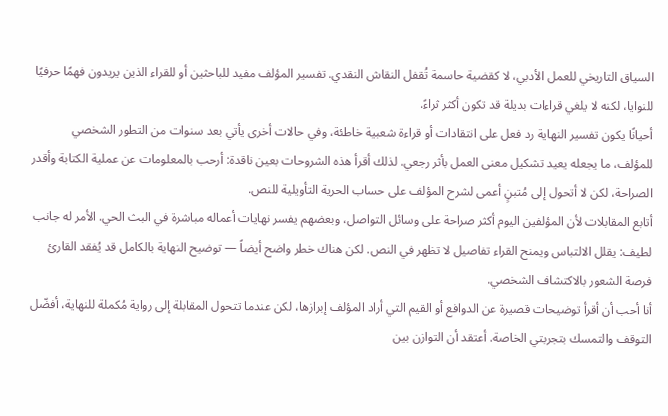السياق التاريخي للعمل الأدبي، لا كقضية حاسمة تُقفل النقاش النقدي. تفسير المؤلف مفيد للباحثين أو للقراء الذين يريدون فهمًا حرفيًا للنوايا، لكنه لا يلغي قراءات بديلة قد تكون أكثر ثراءً.
أحيانًا يكون تفسير النهاية رد فعل على انتقادات أو قراءة شعبية خاطئة، وفي حالات أخرى يأتي بعد سنوات من التطور الشخصي للمؤلف، ما يجعله يعيد تشكيل معنى العمل بأثر رجعي. لذلك أقرأ هذه الشروحات بعين ناقدة: أرحب بالمعلومات عن عملية الكتابة وأقدر الصراحة، لكن لا أتحول إلى مُتبنٍ أعمى لشرح المؤلف على حساب الحرية التأويلية للنص.
أتابع المقابلات لأن المؤلفين اليوم أكثر صراحة على وسائل التواصل، وبعضهم يفسر نهايات أعماله مباشرة في البث الحي. الأمر له جانب لطيف: يقلل الالتباس ويمنح القراء تفاصيل لا تظهر في النص. لكن هناك خطر واضح أيضاً — توضيح النهاية بالكامل قد يُفقد القارئ فرصة الشعور بالاكتشاف الشخصي.
أنا أحب أن أقرأ توضيحات قصيرة عن الدوافع أو القيم التي أراد المؤلف إبرازها، لكن عندما تتحول المقابلة إلى رواية مُكملة للنهاية، أفضّل التوقف والتمسك بتجربتي الخاصة. أعتقد أن التوازن بين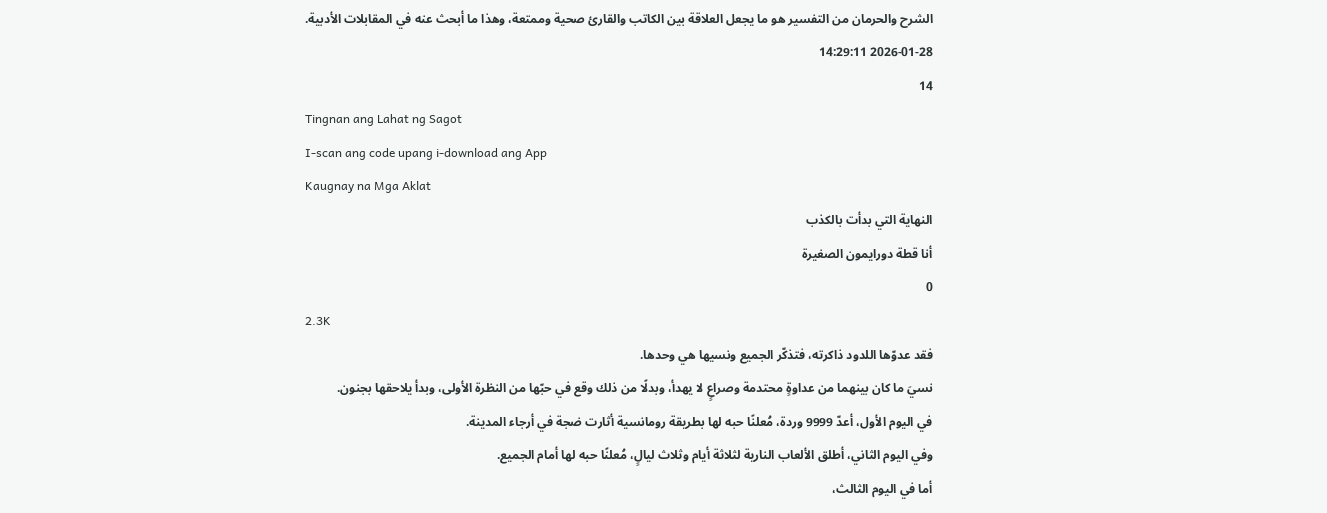الشرح والحرمان من التفسير هو ما يجعل العلاقة بين الكاتب والقارئ صحية وممتعة، وهذا ما أبحث عنه في المقابلات الأدبية.
2026-01-28 14:29:11
14
Tingnan ang Lahat ng Sagot
I-scan ang code upang i-download ang App
Kaugnay na Mga Aklat
النهاية التي بدأت بالكذب
أنا قطة دورايمون الصغيرة
0
2.3K
فقد عدوّها اللدود ذاكرته، فتذكّر الجميع ونسيها هي وحدها.
نسيَ ما كان بينهما من عداوةٍ محتدمة وصراعٍ لا يهدأ، وبدلًا من ذلك وقع في حبّها من النظرة الأولى، وبدأ يلاحقها بجنون.
في اليوم الأول، أعدّ 9999 وردة، مُعلنًا حبه لها بطريقة رومانسية أثارت ضجة في أرجاء المدينة.
وفي اليوم الثاني، أطلق الألعاب النارية لثلاثة أيام وثلاث ليالٍ، مُعلنًا حبه لها أمام الجميع.
أما في اليوم الثالث،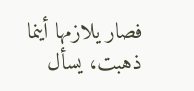فصار يلازمها أينما ذهبت، يسأل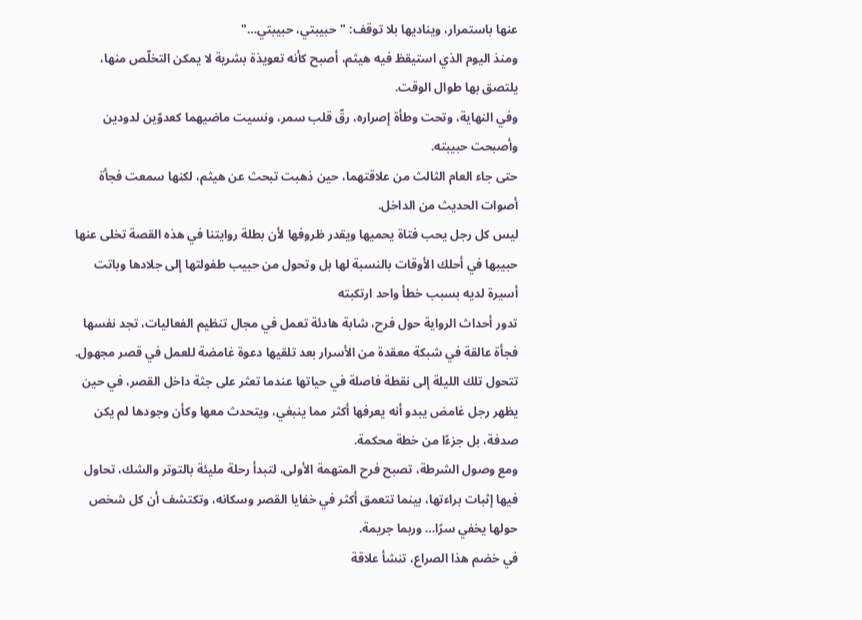عنها باستمرار، ويناديها بلا توقف: "حبيبتي، حبيبتي…"
ومنذ اليوم الذي استيقظ فيه هيثم، أصبح كأنه تعويذة بشرية لا يمكن التخلّص منها، يلتصق بها طوال الوقت.
وفي النهاية، وتحت وطأة إصراره، رقّ قلب سمر، ونسيت ماضيهما كعدوّين لدودين وأصبحت حبيبته.
حتى جاء العام الثالث من علاقتهما، حين ذهبت تبحث عن هيثم، لكنها سمعت فجأة أصوات الحديث من الداخل.
ليس كل رجل يحب فتاة يحميها ويقدر ظروفها لأن بطلة روايتنا في هذه القصة تخلى عنها حبيبها في أحلك الأوقات بالنسبة لها بل وتحول من حبيب طفولتها إلى جلادها وباتت أسيرة لديه بسبب خطأ واحد ارتكبته
تدور أحداث الرواية حول فرح، شابة هادئة تعمل في مجال تنظيم الفعاليات، تجد نفسها فجأة عالقة في شبكة معقدة من الأسرار بعد تلقيها دعوة غامضة للعمل في قصر مجهول.
تتحول تلك الليلة إلى نقطة فاصلة في حياتها عندما تعثر على جثة داخل القصر، في حين يظهر رجل غامض يبدو أنه يعرفها أكثر مما ينبغي، ويتحدث معها وكأن وجودها لم يكن صدفة، بل جزءًا من خطة محكمة.
ومع وصول الشرطة، تصبح فرح المتهمة الأولى، لتبدأ رحلة مليئة بالتوتر والشك، تحاول فيها إثبات براءتها، بينما تتعمق أكثر في خفايا القصر وسكانه، وتكتشف أن كل شخص حولها يخفي سرًا… وربما جريمة.
في خضم هذا الصراع، تنشأ علاقة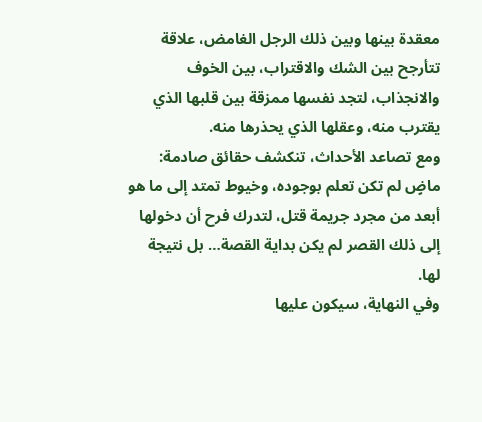معقدة بينها وبين ذلك الرجل الغامض، علاقة تتأرجح بين الشك والاقتراب، بين الخوف والانجذاب، لتجد نفسها ممزقة بين قلبها الذي يقترب منه، وعقلها الذي يحذرها منه.
ومع تصاعد الأحداث، تنكشف حقائق صادمة:
ماضٍ لم تكن تعلم بوجوده، وخيوط تمتد إلى ما هو أبعد من مجرد جريمة قتل، لتدرك فرح أن دخولها إلى ذلك القصر لم يكن بداية القصة… بل نتيجة لها.
وفي النهاية، سيكون عليها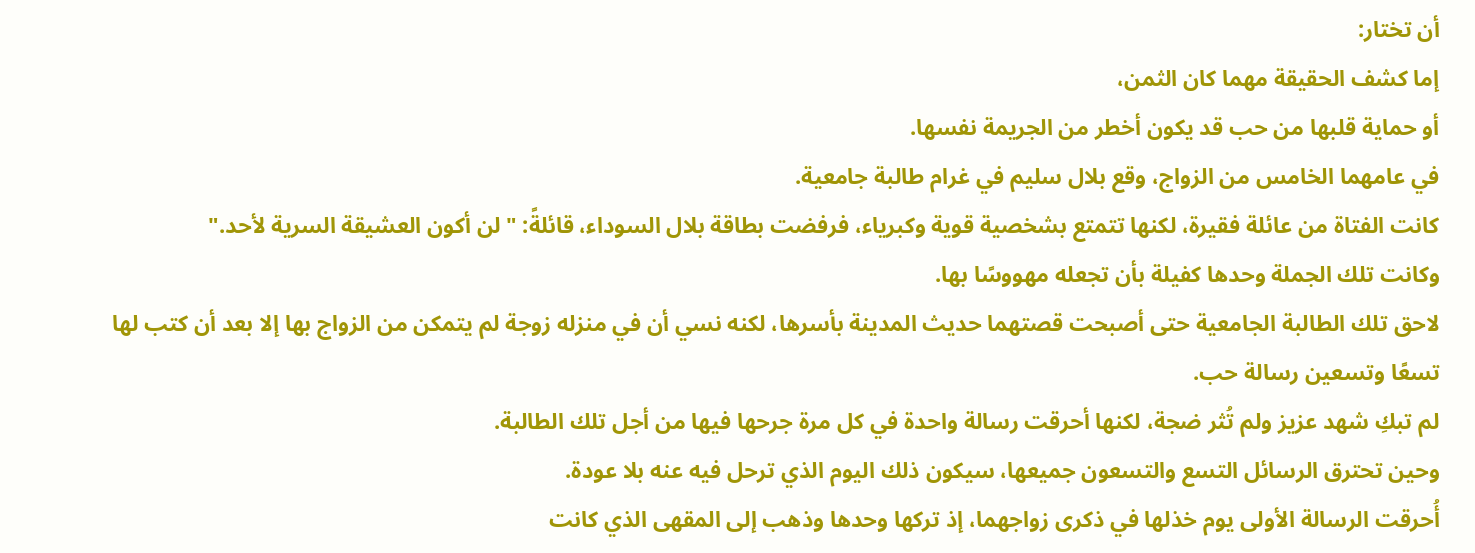أن تختار:
إما كشف الحقيقة مهما كان الثمن،
أو حماية قلبها من حب قد يكون أخطر من الجريمة نفسها.
في عامهما الخامس من الزواج، وقع بلال سليم في غرام طالبة جامعية.
كانت الفتاة من عائلة فقيرة، لكنها تتمتع بشخصية قوية وكبرياء، فرفضت بطاقة بلال السوداء، قائلةً: "لن أكون العشيقة السرية لأحد."
وكانت تلك الجملة وحدها كفيلة بأن تجعله مهووسًا بها.
لاحق تلك الطالبة الجامعية حتى أصبحت قصتهما حديث المدينة بأسرها، لكنه نسي أن في منزله زوجة لم يتمكن من الزواج بها إلا بعد أن كتب لها تسعًا وتسعين رسالة حب.
لم تبكِ شهد عزيز ولم تُثر ضجة، لكنها أحرقت رسالة واحدة في كل مرة جرحها فيها من أجل تلك الطالبة.
وحين تحترق الرسائل التسع والتسعون جميعها، سيكون ذلك اليوم الذي ترحل فيه عنه بلا عودة.
أُحرقت الرسالة الأولى يوم خذلها في ذكرى زواجهما، إذ تركها وحدها وذهب إلى المقهى الذي كانت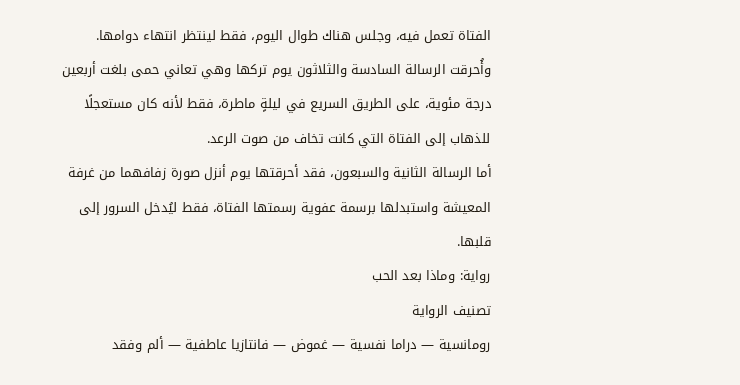الفتاة تعمل فيه، وجلس هناك طوال اليوم، فقط لينتظر انتهاء دوامها.
وأُحرقت الرسالة السادسة والثلاثون يوم تركها وهي تعاني حمى بلغت أربعين درجة مئوية، على الطريق السريع في ليلةٍ ماطرة، فقط لأنه كان مستعجلًا للذهاب إلى الفتاة التي كانت تخاف من صوت الرعد.
أما الرسالة الثانية والسبعون، فقد أحرقتها يوم أنزل صورة زفافهما من غرفة المعيشة واستبدلها برسمة عفوية رسمتها الفتاة، فقط ليُدخل السرور إلى قلبها.
رواية: وماذا بعد الحب
تصنيف الرواية
رومانسية — دراما نفسية — غموض — فانتازيا عاطفية — ألم وفقد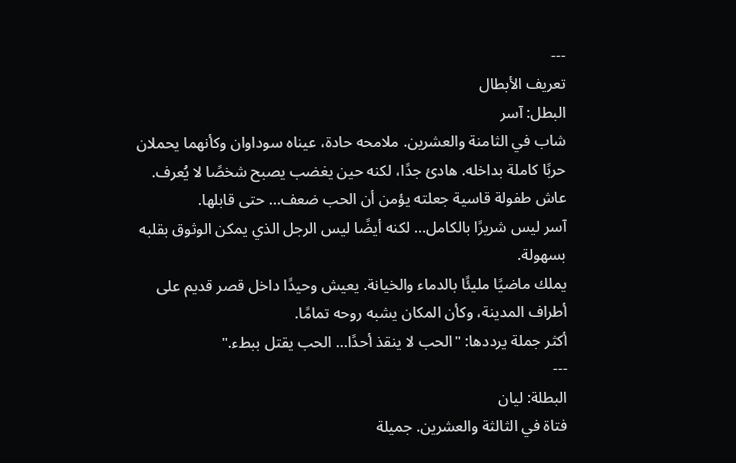---
تعريف الأبطال
البطل: آسر
شاب في الثامنة والعشرين. ملامحه حادة، عيناه سوداوان وكأنهما يحملان حربًا كاملة بداخله. هادئ جدًا، لكنه حين يغضب يصبح شخصًا لا يُعرف. عاش طفولة قاسية جعلته يؤمن أن الحب ضعف… حتى قابلها.
آسر ليس شريرًا بالكامل… لكنه أيضًا ليس الرجل الذي يمكن الوثوق بقلبه بسهولة.
يملك ماضيًا مليئًا بالدماء والخيانة. يعيش وحيدًا داخل قصر قديم على أطراف المدينة، وكأن المكان يشبه روحه تمامًا.
أكثر جملة يرددها: "الحب لا ينقذ أحدًا… الحب يقتل ببطء."
---
البطلة: ليان
فتاة في الثالثة والعشرين. جميلة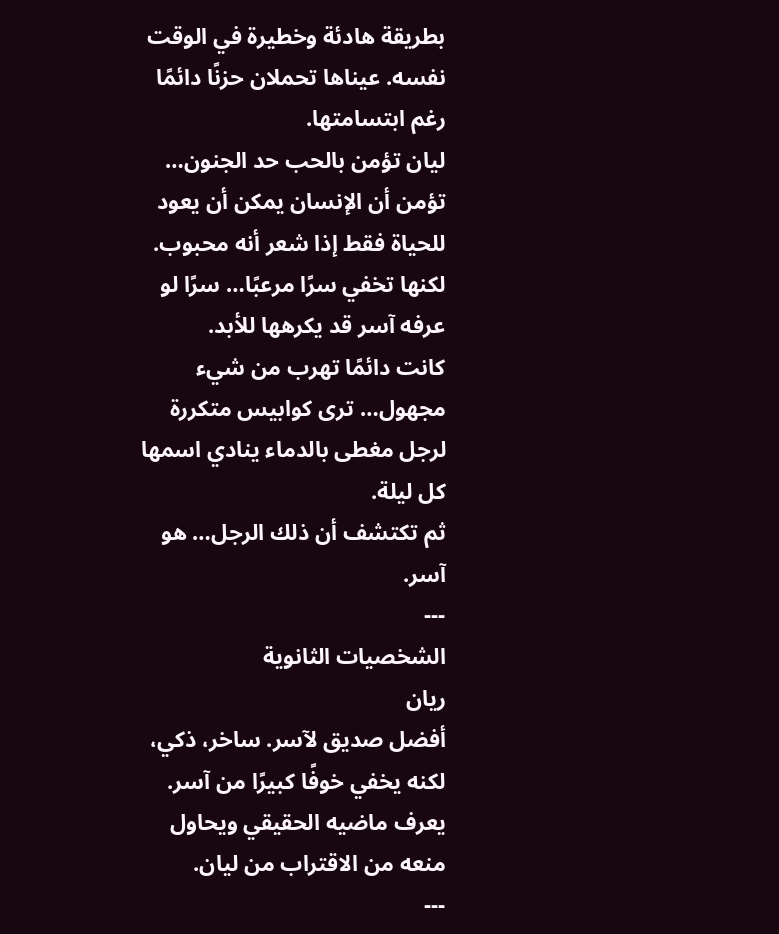بطريقة هادئة وخطيرة في الوقت نفسه. عيناها تحملان حزنًا دائمًا رغم ابتسامتها.
ليان تؤمن بالحب حد الجنون… تؤمن أن الإنسان يمكن أن يعود للحياة فقط إذا شعر أنه محبوب.
لكنها تخفي سرًا مرعبًا… سرًا لو عرفه آسر قد يكرهها للأبد.
كانت دائمًا تهرب من شيء مجهول… ترى كوابيس متكررة لرجل مغطى بالدماء ينادي اسمها كل ليلة.
ثم تكتشف أن ذلك الرجل… هو آسر.
---
الشخصيات الثانوية
ريان
أفضل صديق لآسر. ساخر، ذكي، لكنه يخفي خوفًا كبيرًا من آسر. يعرف ماضيه الحقيقي ويحاول منعه من الاقتراب من ليان.
---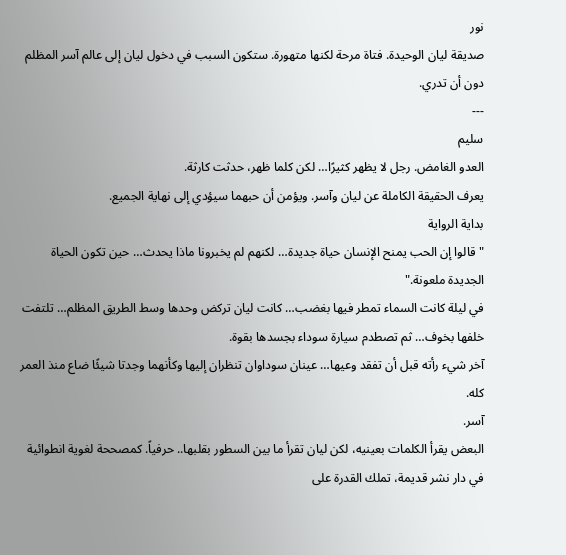نور
صديقة ليان الوحيدة. فتاة مرحة لكنها متهورة. ستكون السبب في دخول ليان إلى عالم آسر المظلم دون أن تدري.
---
سليم
العدو الغامض. رجل لا يظهر كثيرًا… لكن كلما ظهر، حدثت كارثة.
يعرف الحقيقة الكاملة عن ليان وآسر. ويؤمن أن حبهما سيؤدي إلى نهاية الجميع.
بداية الرواية
"قالوا إن الحب يمنح الإنسان حياة جديدة… لكنهم لم يخبرونا ماذا يحدث… حين تكون الحياة الجديدة ملعونة."
في ليلة كانت السماء تمطر فيها بغضب… كانت ليان تركض وحدها وسط الطريق المظلم… تلتفت خلفها بخوف… ثم تصطدم سيارة سوداء بجسدها بقوة.
آخر شيء رأته قبل أن تفقد وعيها… عينان سوداوان تنظران إليها وكأنهما وجدتا شيئًا ضاع منذ العمر كله.
آسر.
البعض يقرأ الكلمات بعينيه، لكن ليان تقرأ ما بين السطور بقلبها.. حرفياً. كمصححة لغوية انطوائية في دار نشر قديمة، تملك القدرة على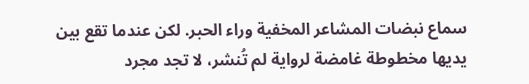سماع نبضات المشاعر المخفية وراء الحبر. لكن عندما تقع بين يديها مخطوطة غامضة لرواية لم تُنشر، لا تجد مجرد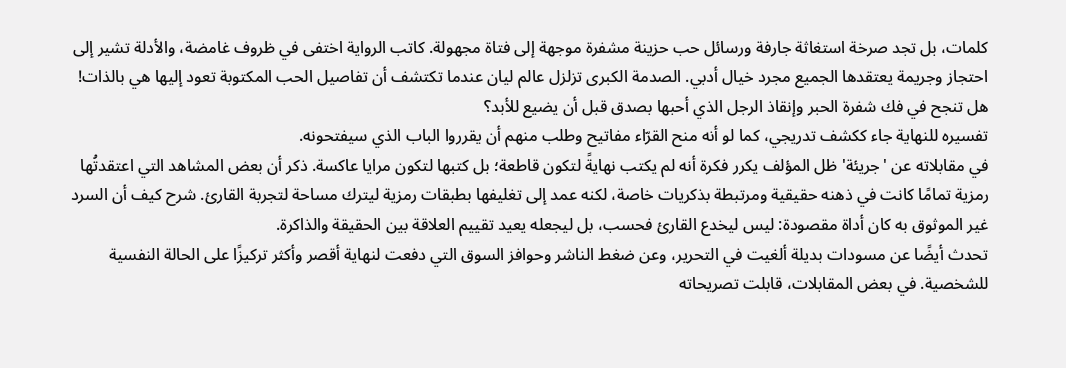كلمات، بل تجد صرخة استغاثة جارفة ورسائل حب حزينة مشفرة موجهة إلى فتاة مجهولة. كاتب الرواية اختفى في ظروف غامضة، والأدلة تشير إلى احتجاز وجريمة يعتقدها الجميع مجرد خيال أدبي. الصدمة الكبرى تزلزل عالم ليان عندما تكتشف أن تفاصيل الحب المكتوبة تعود إليها هي بالذات! هل تنجح في فك شفرة الحبر وإنقاذ الرجل الذي أحبها بصدق قبل أن يضيع للأبد؟
تفسيره للنهاية جاء ككشف تدريجي، كما لو أنه منح القرّاء مفاتيح وطلب منهم أن يقرروا الباب الذي سيفتحونه.
في مقابلاته عن 'جريئة' ظل المؤلف يكرر فكرة أنه لم يكتب نهايةً لتكون قاطعة؛ بل كتبها لتكون مرايا عاكسة. ذكر أن بعض المشاهد التي اعتقدتُها رمزية تمامًا كانت في ذهنه حقيقية ومرتبطة بذكريات خاصة، لكنه عمد إلى تغليفها بطبقات رمزية ليترك مساحة لتجربة القارئ. شرح كيف أن السرد غير الموثوق به كان أداة مقصودة: ليس ليخدع القارئ فحسب، بل ليجعله يعيد تقييم العلاقة بين الحقيقة والذاكرة.
تحدث أيضًا عن مسودات بديلة ألغيت في التحرير، وعن ضغط الناشر وحوافز السوق التي دفعت لنهاية أقصر وأكثر تركيزًا على الحالة النفسية للشخصية. في بعض المقابلات، قابلت تصريحاته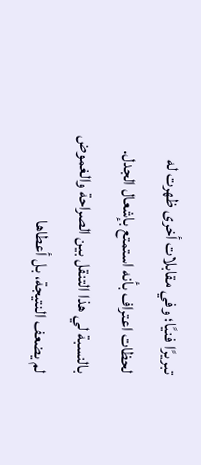تبريرًا فنيًا؛ وفي مقابلات أخرى ظهرت له لحظات اعتراف بأنه استمتع بإشعال الجدل. بالنسبة لي هذا التنقل بين الصراحة والغموض لم يضعف النتيجة، بل أعطاها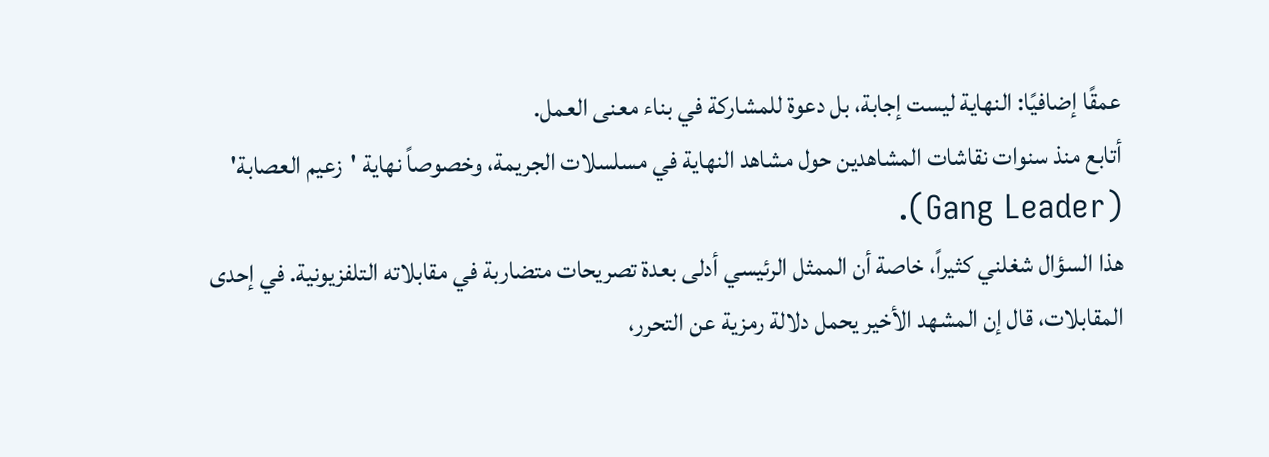عمقًا إضافيًا: النهاية ليست إجابة، بل دعوة للمشاركة في بناء معنى العمل.
أتابع منذ سنوات نقاشات المشاهدين حول مشاهد النهاية في مسلسلات الجريمة، وخصوصاً نهاية 'زعيم العصابة' (Gang Leader).
هذا السؤال شغلني كثيراً، خاصة أن الممثل الرئيسي أدلى بعدة تصريحات متضاربة في مقابلاته التلفزيونية. في إحدى المقابلات، قال إن المشهد الأخير يحمل دلالة رمزية عن التحرر،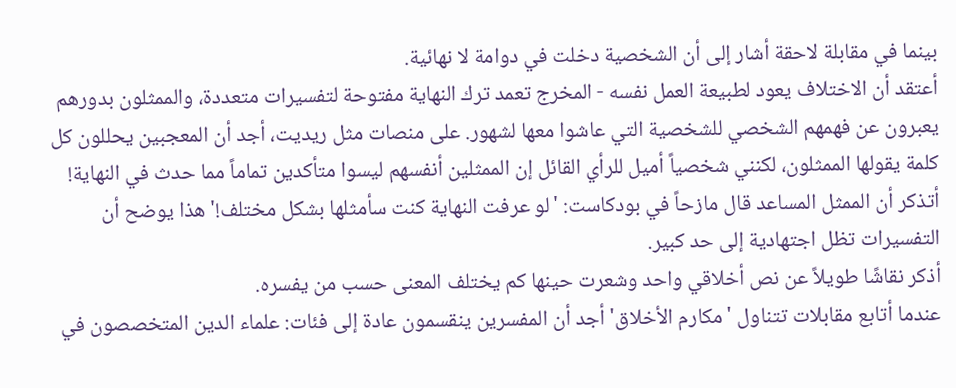بينما في مقابلة لاحقة أشار إلى أن الشخصية دخلت في دوامة لا نهائية.
أعتقد أن الاختلاف يعود لطبيعة العمل نفسه - المخرج تعمد ترك النهاية مفتوحة لتفسيرات متعددة، والممثلون بدورهم يعبرون عن فهمهم الشخصي للشخصية التي عاشوا معها لشهور. على منصات مثل ريديت، أجد أن المعجبين يحللون كل كلمة يقولها الممثلون، لكنني شخصياً أميل للرأي القائل إن الممثلين أنفسهم ليسوا متأكدين تماماً مما حدث في النهاية! أتذكر أن الممثل المساعد قال مازحاً في بودكاست: 'لو عرفت النهاية كنت سأمثلها بشكل مختلف!' هذا يوضح أن التفسيرات تظل اجتهادية إلى حد كبير.
أذكر نقاشًا طويلاً عن نص أخلاقي واحد وشعرت حينها كم يختلف المعنى حسب من يفسره.
عندما أتابع مقابلات تتناول 'مكارم الأخلاق' أجد أن المفسرين ينقسمون عادة إلى فئات: علماء الدين المتخصصون في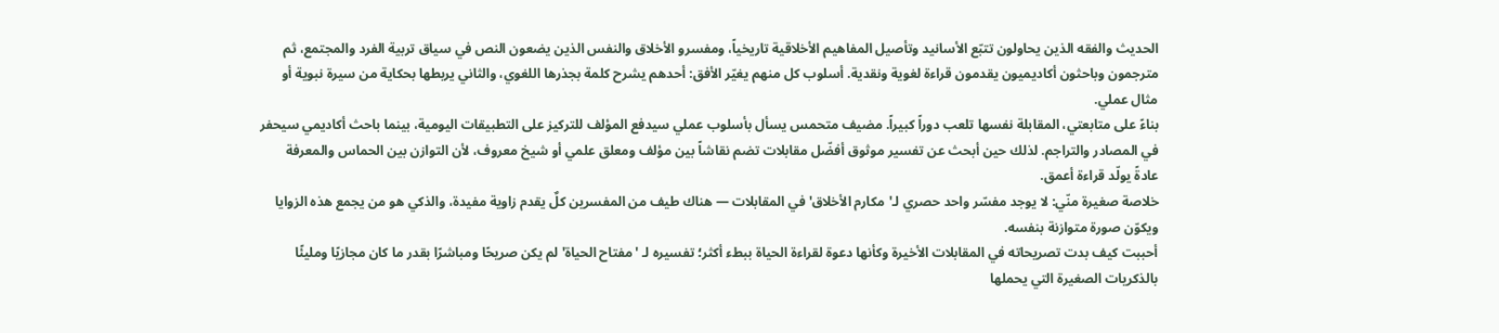الحديث والفقه الذين يحاولون تتبّع الأسانيد وتأصيل المفاهيم الأخلاقية تاريخياً، ومفسرو الأخلاق والنفس الذين يضعون النص في سياق تربية الفرد والمجتمع، ثم مترجمون وباحثون أكاديميون يقدمون قراءة لغوية ونقدية. أسلوب كل منهم يغيّر الأفق: أحدهم يشرح كلمة بجذرها اللغوي، والثاني يربطها بحكاية من سيرة نبوية أو مثال عملي.
بناءً على متابعتي، المقابلة نفسها تلعب دوراً كبيراً. مضيف متحمس يسأل بأسلوب عملي سيدفع المؤلف للتركيز على التطبيقات اليومية، بينما باحث أكاديمي سيحفر في المصادر والتراجم. لذلك حين أبحث عن تفسير موثوق أفضّل مقابلات تضم نقاشاً بين مؤلف ومعلق علمي أو شيخ معروف، لأن التوازن بين الحماس والمعرفة عادةً يولّد قراءة أعمق.
خلاصة صغيرة منّي: لا يوجد مفسّر واحد حصري لـ'مكارم الأخلاق' في المقابلات — هناك طيف من المفسرين كلٌ يقدم زاوية مفيدة، والذكي هو من يجمع هذه الزوايا ويكوّن صورة متوازنة بنفسه.
أحببت كيف بدت تصريحاته في المقابلات الأخيرة وكأنها دعوة لقراءة الحياة ببطء أكثر؛ تفسيره لـ 'مفتاح الحياة' لم يكن صريحًا ومباشرًا بقدر ما كان مجازيًا ومليئًا بالذكريات الصغيرة التي يحملها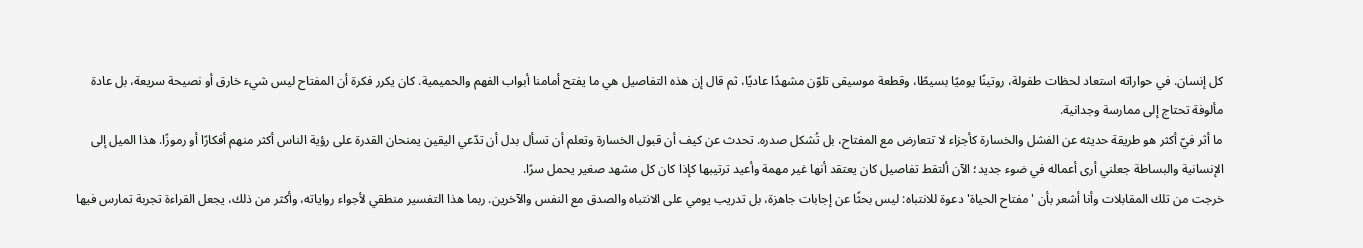كل إنسان. في حواراته استعاد لحظات طفولة، روتينًا يوميًا بسيطًا، وقطعة موسيقى تلوّن مشهدًا عاديًا، ثم قال إن هذه التفاصيل هي ما يفتح أمامنا أبواب الفهم والحميمية. كان يكرر فكرة أن المفتاح ليس شيء خارق أو نصيحة سريعة، بل عادة مألوفة تحتاج إلى ممارسة وجدانية.
ما أثر فيّ أكثر هو طريقة حديثه عن الفشل والخسارة كأجزاء لا تتعارض مع المفتاح، بل تُشكل صدره. تحدث عن كيف أن قبول الخسارة وتعلم أن تسأل بدل أن تدّعي اليقين يمنحان القدرة على رؤية الناس أكثر منهم أفكارًا أو رموزًا. هذا الميل إلى الإنسانية والبساطة جعلني أرى أعماله في ضوء جديد؛ الآن ألتقط تفاصيل كان يعتقد أنها غير مهمة وأعيد ترتيبها كإذا كان كل مشهد صغير يحمل سرًا.
خرجت من تلك المقابلات وأنا أشعر بأن 'مفتاح الحياة' دعوة للانتباه: ليس بحثًا عن إجابات جاهزة، بل تدريب يومي على الانتباه والصدق مع النفس والآخرين. ربما هذا التفسير منطقي لأجواء رواياته، وأكثر من ذلك، يجعل القراءة تجربة تمارس فيها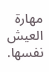مهارة العيش نفسها.